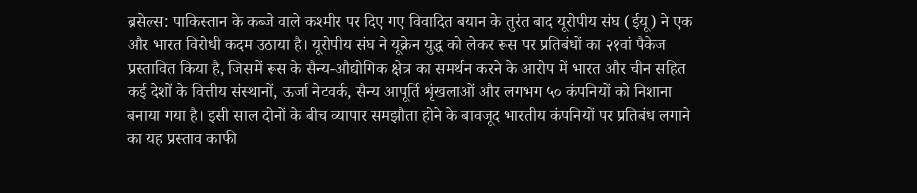ब्रसेल्स: पाकिस्तान के कब्जे वाले कश्मीर पर दिए गए विवादित बयान के तुरंत बाद यूरोपीय संघ (ईयू) ने एक और भारत विरोधी कदम उठाया है। यूरोपीय संघ ने यूक्रेन युद्ध को लेकर रूस पर प्रतिबंधों का २१वां पैकेज प्रस्तावित किया है, जिसमें रूस के सैन्य-औद्योगिक क्षेत्र का समर्थन करने के आरोप में भारत और चीन सहित कई देशों के वित्तीय संस्थानों, ऊर्जा नेटवर्क, सैन्य आपूर्ति शृंखलाओं और लगभग ५० कंपनियों को निशाना बनाया गया है। इसी साल दोनों के बीच व्यापार समझौता होने के बावजूद भारतीय कंपनियों पर प्रतिबंध लगाने का यह प्रस्ताव काफी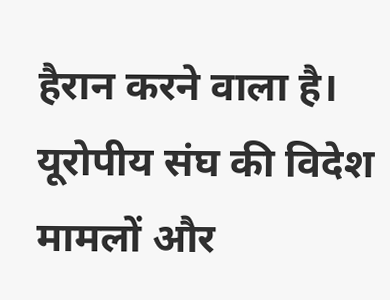हैरान करने वाला है।
यूरोपीय संघ की विदेश मामलों और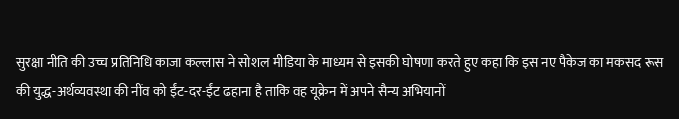सुरक्षा नीति की उच्च प्रतिनिधि काजा कल्लास ने सोशल मीडिया के माध्यम से इसकी घोषणा करते हुए कहा कि इस नए पैकेज का मकसद रूस की युद्ध-अर्थव्यवस्था की नींव को ईंट-दर-ईंट ढहाना है ताकि वह यूक्रेन में अपने सैन्य अभियानों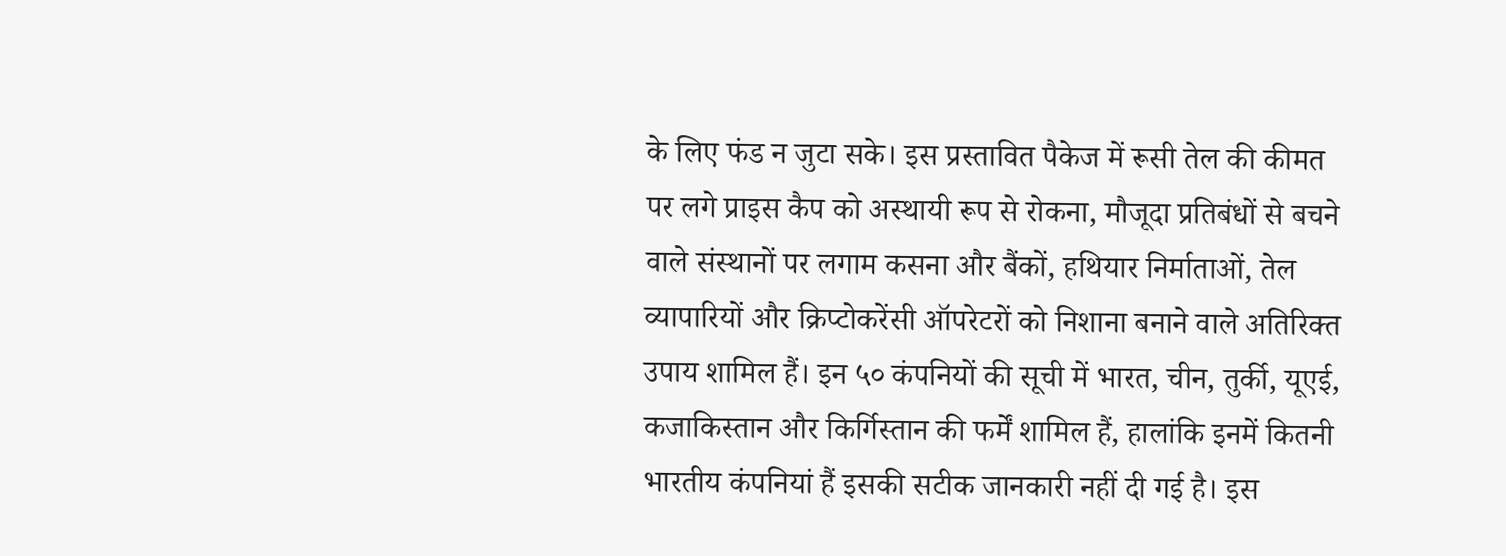के लिए फंड न जुटा सके। इस प्रस्तावित पैकेज में रूसी तेल की कीमत पर लगे प्राइस कैप को अस्थायी रूप से रोकना, मौजूदा प्रतिबंधों से बचने वाले संस्थानों पर लगाम कसना और बैंकों, हथियार निर्माताओं, तेल व्यापारियों और क्रिप्टोकरेंसी ऑपरेटरों को निशाना बनाने वाले अतिरिक्त उपाय शामिल हैं। इन ५० कंपनियों की सूची में भारत, चीन, तुर्की, यूएई, कजाकिस्तान और किर्गिस्तान की फर्में शामिल हैं, हालांकि इनमें कितनी भारतीय कंपनियां हैं इसकी सटीक जानकारी नहीं दी गई है। इस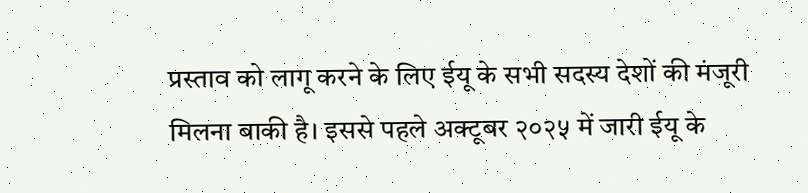प्रस्ताव को लागू करने के लिए ईयू के सभी सदस्य देशों की मंजूरी मिलना बाकी है। इससे पहले अक्टूबर २०२५ में जारी ईयू के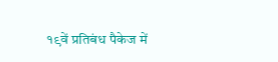१९वें प्रतिबंध पैकेज में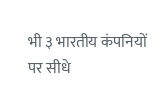भी ३ भारतीय कंपनियों पर सीधे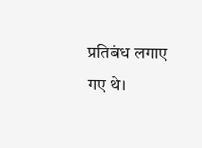प्रतिबंध लगाए गए थे।